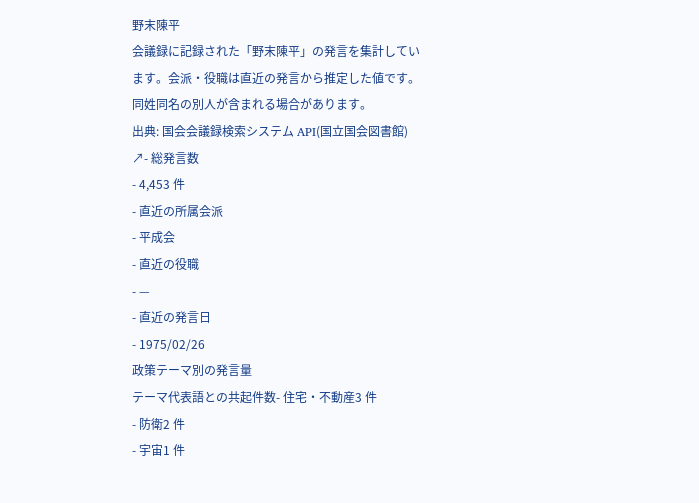野末陳平
会議録に記録された「野末陳平」の発言を集計しています。会派・役職は直近の発言から推定した値です。同姓同名の別人が含まれる場合があります。
出典: 国会会議録検索システム API(国立国会図書館) ↗- 総発言数
- 4,453 件
- 直近の所属会派
- 平成会
- 直近の役職
- —
- 直近の発言日
- 1975/02/26
政策テーマ別の発言量
テーマ代表語との共起件数- 住宅・不動産3 件
- 防衛2 件
- 宇宙1 件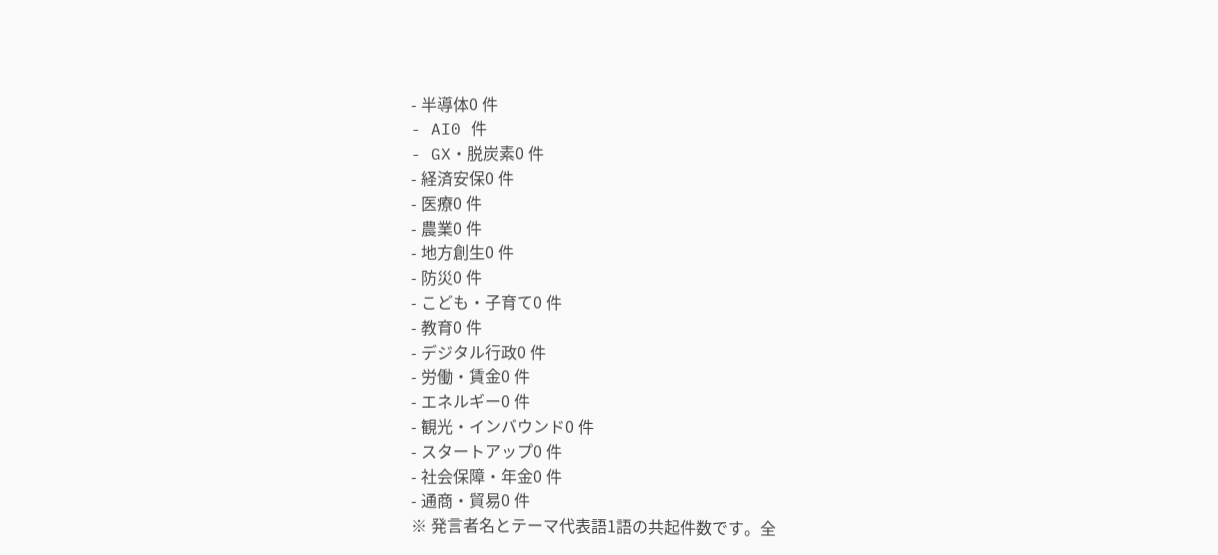- 半導体0 件
- AI0 件
- GX・脱炭素0 件
- 経済安保0 件
- 医療0 件
- 農業0 件
- 地方創生0 件
- 防災0 件
- こども・子育て0 件
- 教育0 件
- デジタル行政0 件
- 労働・賃金0 件
- エネルギー0 件
- 観光・インバウンド0 件
- スタートアップ0 件
- 社会保障・年金0 件
- 通商・貿易0 件
※ 発言者名とテーマ代表語1語の共起件数です。全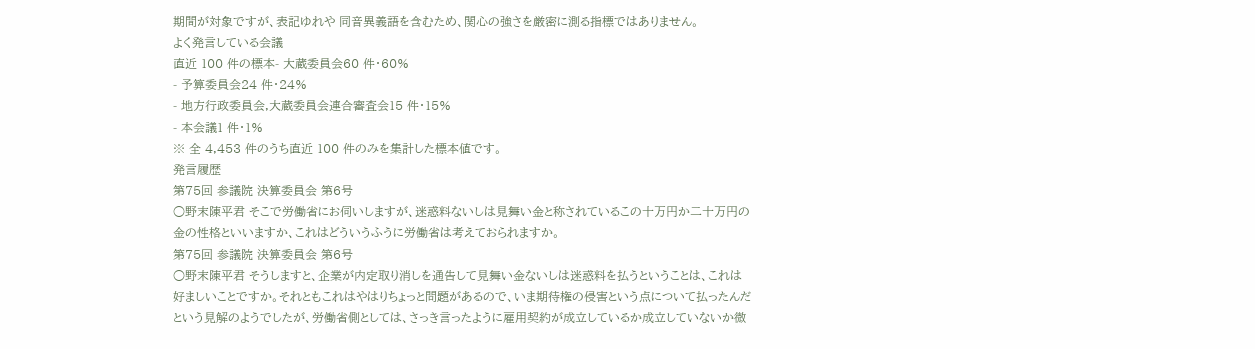期間が対象ですが、表記ゆれや 同音異義語を含むため、関心の強さを厳密に測る指標ではありません。
よく発言している会議
直近 100 件の標本- 大蔵委員会60 件・60%
- 予算委員会24 件・24%
- 地方行政委員会,大蔵委員会連合審査会15 件・15%
- 本会議1 件・1%
※ 全 4,453 件のうち直近 100 件のみを集計した標本値です。
発言履歴
第75回 参議院 決算委員会 第6号
○野末陳平君 そこで労働省にお伺いしますが、迷惑料ないしは見舞い金と称されているこの十万円か二十万円の金の性格といいますか、これはどういうふうに労働省は考えておられますか。
第75回 参議院 決算委員会 第6号
○野末陳平君 そうしますと、企業が内定取り消しを通告して見舞い金ないしは迷惑料を払うということは、これは好ましいことですか。それともこれはやはりちょっと問題があるので、いま期待権の侵害という点について払ったんだという見解のようでしたが、労働省側としては、さっき言ったように雇用契約が成立しているか成立していないか微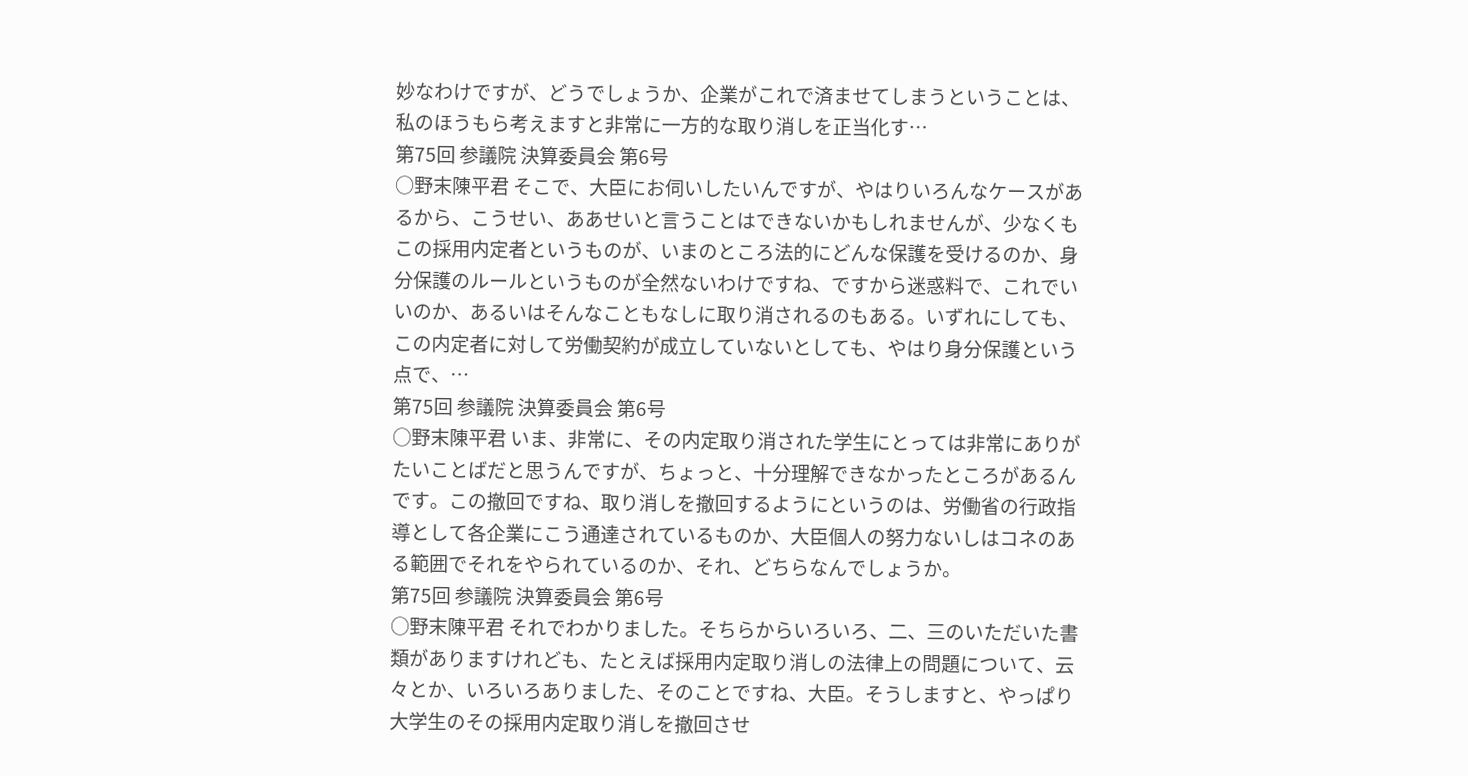妙なわけですが、どうでしょうか、企業がこれで済ませてしまうということは、私のほうもら考えますと非常に一方的な取り消しを正当化す…
第75回 参議院 決算委員会 第6号
○野末陳平君 そこで、大臣にお伺いしたいんですが、やはりいろんなケースがあるから、こうせい、ああせいと言うことはできないかもしれませんが、少なくもこの採用内定者というものが、いまのところ法的にどんな保護を受けるのか、身分保護のルールというものが全然ないわけですね、ですから迷惑料で、これでいいのか、あるいはそんなこともなしに取り消されるのもある。いずれにしても、この内定者に対して労働契約が成立していないとしても、やはり身分保護という点で、…
第75回 参議院 決算委員会 第6号
○野末陳平君 いま、非常に、その内定取り消された学生にとっては非常にありがたいことばだと思うんですが、ちょっと、十分理解できなかったところがあるんです。この撤回ですね、取り消しを撤回するようにというのは、労働省の行政指導として各企業にこう通達されているものか、大臣個人の努力ないしはコネのある範囲でそれをやられているのか、それ、どちらなんでしょうか。
第75回 参議院 決算委員会 第6号
○野末陳平君 それでわかりました。そちらからいろいろ、二、三のいただいた書類がありますけれども、たとえば採用内定取り消しの法律上の問題について、云々とか、いろいろありました、そのことですね、大臣。そうしますと、やっぱり大学生のその採用内定取り消しを撤回させ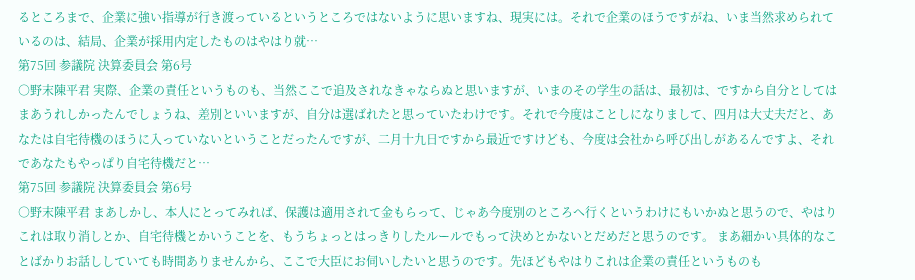るところまで、企業に強い指導が行き渡っているというところではないように思いますね、現実には。それで企業のほうですがね、いま当然求められているのは、結局、企業が採用内定したものはやはり就…
第75回 参議院 決算委員会 第6号
○野末陳平君 実際、企業の責任というものも、当然ここで追及されなきゃならぬと思いますが、いまのその学生の話は、最初は、ですから自分としてはまあうれしかったんでしょうね、差別といいますが、自分は選ばれたと思っていたわけです。それで今度はことしになりまして、四月は大丈夫だと、あなたは自宅待機のほうに入っていないということだったんですが、二月十九日ですから最近ですけども、今度は会社から呼び出しがあるんですよ、それであなたもやっぱり自宅待機だと…
第75回 参議院 決算委員会 第6号
○野末陳平君 まあしかし、本人にとってみれば、保護は適用されて金もらって、じゃあ今度別のところへ行くというわけにもいかぬと思うので、やはりこれは取り消しとか、自宅待機とかいうことを、もうちょっとはっきりしたルールでもって決めとかないとだめだと思うのです。 まあ細かい具体的なことばかりお話ししていても時間ありませんから、ここで大臣にお伺いしたいと思うのです。先ほどもやはりこれは企業の責任というものも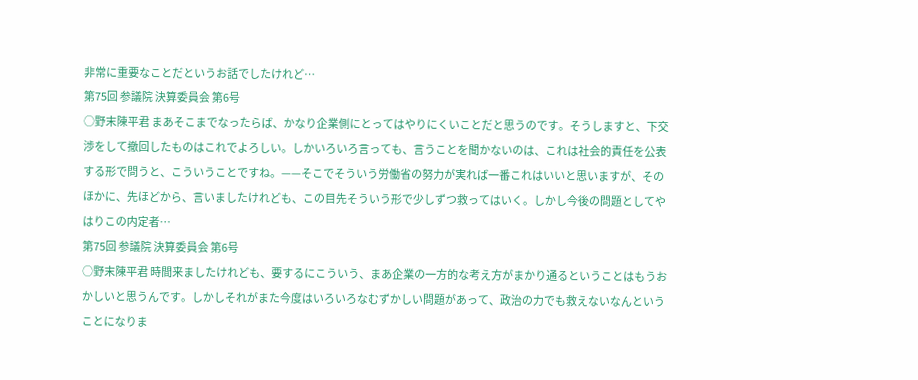非常に重要なことだというお話でしたけれど…
第75回 参議院 決算委員会 第6号
○野末陳平君 まあそこまでなったらば、かなり企業側にとってはやりにくいことだと思うのです。そうしますと、下交渉をして撤回したものはこれでよろしい。しかいろいろ言っても、言うことを聞かないのは、これは社会的責任を公表する形で問うと、こういうことですね。——そこでそういう労働省の努力が実れば一番これはいいと思いますが、そのほかに、先ほどから、言いましたけれども、この目先そういう形で少しずつ救ってはいく。しかし今後の問題としてやはりこの内定者…
第75回 参議院 決算委員会 第6号
○野末陳平君 時間来ましたけれども、要するにこういう、まあ企業の一方的な考え方がまかり通るということはもうおかしいと思うんです。しかしそれがまた今度はいろいろなむずかしい問題があって、政治の力でも救えないなんということになりま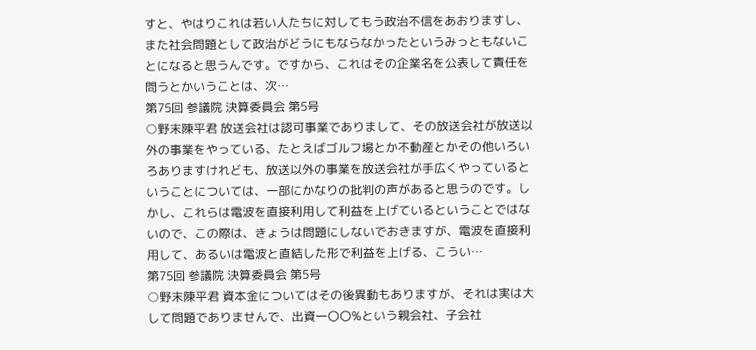すと、やはりこれは若い人たちに対してもう政治不信をあおりますし、また社会問題として政治がどうにもならなかったというみっともないことになると思うんです。ですから、これはその企業名を公表して責任を問うとかいうことは、次…
第75回 参議院 決算委員会 第5号
○野末陳平君 放送会社は認可事業でありまして、その放送会社が放送以外の事業をやっている、たとえばゴルフ場とか不動産とかその他いろいろありますけれども、放送以外の事業を放送会社が手広くやっているということについては、一部にかなりの批判の声があると思うのです。しかし、これらは電波を直接利用して利益を上げているということではないので、この際は、きょうは問題にしないでおきますが、電波を直接利用して、あるいは電波と直結した形で利益を上げる、こうい…
第75回 参議院 決算委員会 第5号
○野末陳平君 資本金についてはその後異動もありますが、それは実は大して問題でありませんで、出資一〇〇%という親会社、子会社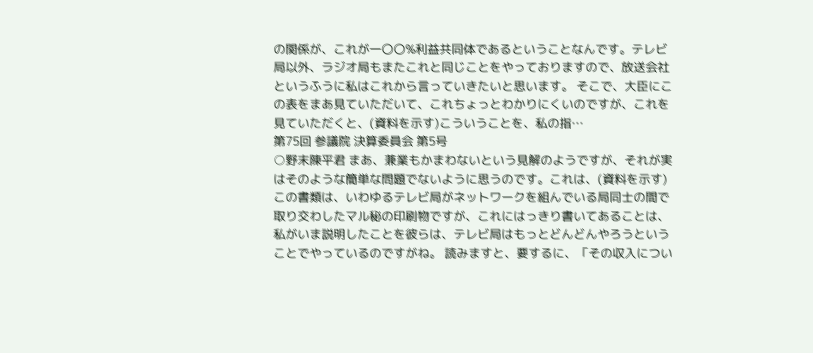の関係が、これが一〇〇%利益共同体であるということなんです。テレビ局以外、ラジオ局もまたこれと同じことをやっておりますので、放送会社というふうに私はこれから言っていきたいと思います。 そこで、大臣にこの表をまあ見ていただいて、これちょっとわかりにくいのですが、これを見ていただくと、(資料を示す)こういうことを、私の指…
第75回 参議院 決算委員会 第5号
○野末陳平君 まあ、兼業もかまわないという見解のようですが、それが実はそのような簡単な問題でないように思うのです。これは、(資料を示す)この書類は、いわゆるテレビ局がネットワークを組んでいる局同士の間で取り交わしたマル秘の印刷物ですが、これにはっきり書いてあることは、私がいま説明したことを彼らは、テレビ局はもっとどんどんやろうということでやっているのですがね。 読みますと、要するに、「その収入につい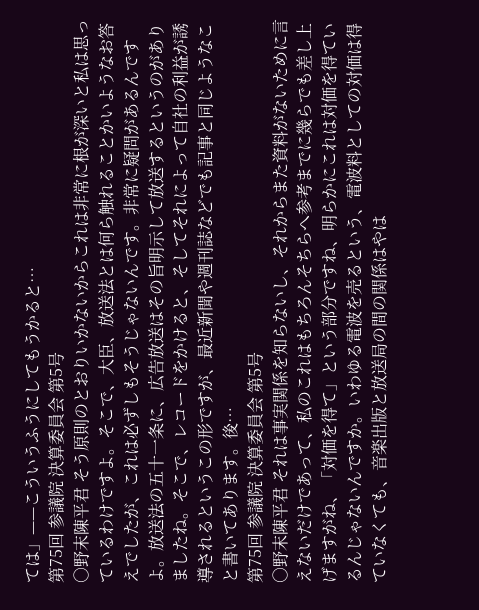ては」——こういうふうにしてもうかると…
第75回 参議院 決算委員会 第5号
○野末陳平君 そう原則のとおりいかないからこれは非常に根が深いと私は思っているわけですよ。そこで、大臣、放送法とは何ら触れることかいようなお答えでしたが、これは必ずしもそうじゃないんです。非常に疑問があるんですよ。放送法の五十一条に、広告放送はその旨明示して放送するというのがありましたね。そこで、レコードをかけると、そしてそれによって自社の利益が誘導されるというこの形ですが、最近新聞や週刊誌などでも記事と同じようなこと書いてあります。後…
第75回 参議院 決算委員会 第5号
○野末陳平君 それは事実関係を知らないし、それからまた資料がないために言えないだけであって、私のこれはもちろんそちらへ参考までに幾らでも差し上げますがね、「対価を得て」という部分ですね、明らかにこれは対価を得ているんじゃないんですか。いわゆる電波を売るという、電波料としての対価は得ていなくても、音楽出版と放送局の間の関係はやは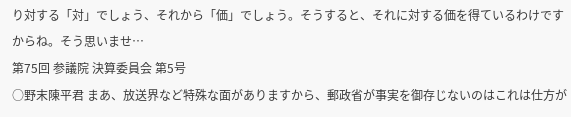り対する「対」でしょう、それから「価」でしょう。そうすると、それに対する価を得ているわけですからね。そう思いませ…
第75回 参議院 決算委員会 第5号
○野末陳平君 まあ、放送界など特殊な面がありますから、郵政省が事実を御存じないのはこれは仕方が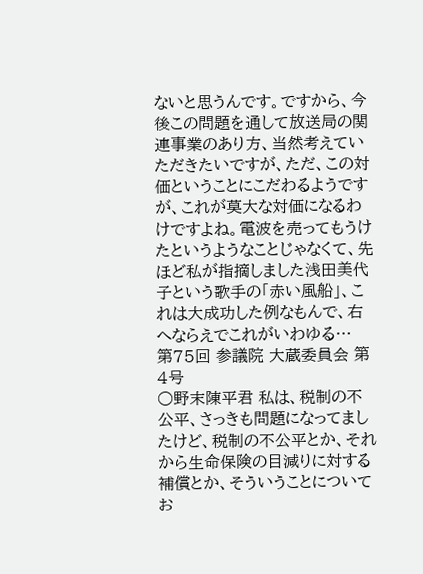ないと思うんです。ですから、今後この問題を通して放送局の関連事業のあり方、当然考えていただきたいですが、ただ、この対価ということにこだわるようですが、これが莫大な対価になるわけですよね。電波を売ってもうけたというようなことじゃなくて、先ほど私が指摘しました浅田美代子という歌手の「赤い風船」、これは大成功した例なもんで、右へならえでこれがいわゆる…
第75回 参議院 大蔵委員会 第4号
○野末陳平君 私は、税制の不公平、さっきも問題になってましたけど、税制の不公平とか、それから生命保険の目減りに対する補償とか、そういうことについてお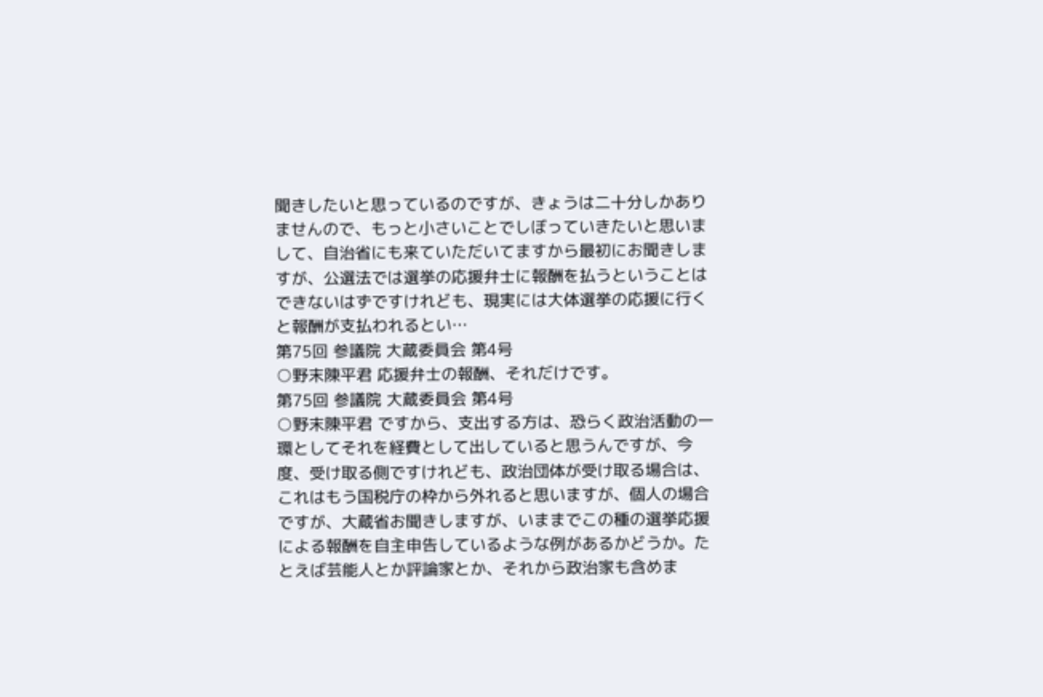聞きしたいと思っているのですが、きょうは二十分しかありませんので、もっと小さいことでしぼっていきたいと思いまして、自治省にも来ていただいてますから最初にお聞きしますが、公選法では選挙の応援弁士に報酬を払うということはできないはずですけれども、現実には大体選挙の応援に行くと報酬が支払われるとい…
第75回 参議院 大蔵委員会 第4号
○野末陳平君 応援弁士の報酬、それだけです。
第75回 参議院 大蔵委員会 第4号
○野末陳平君 ですから、支出する方は、恐らく政治活動の一環としてそれを経費として出していると思うんですが、今度、受け取る側ですけれども、政治団体が受け取る場合は、これはもう国税庁の枠から外れると思いますが、個人の場合ですが、大蔵省お聞きしますが、いままでこの種の選挙応援による報酬を自主申告しているような例があるかどうか。たとえば芸能人とか評論家とか、それから政治家も含めま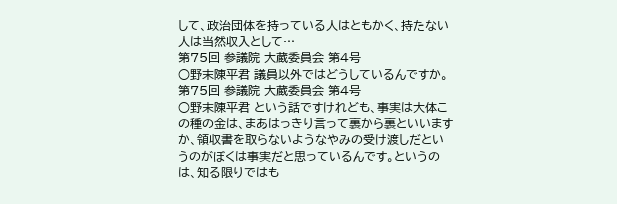して、政治団体を持っている人はともかく、持たない人は当然収入として…
第75回 参議院 大蔵委員会 第4号
○野末陳平君 議員以外ではどうしているんですか。
第75回 参議院 大蔵委員会 第4号
○野末陳平君 という話ですけれども、事実は大体この種の金は、まあはっきり言って裏から裏といいますか、領収書を取らないようなやみの受け渡しだというのがぼくは事実だと思っているんです。というのは、知る限りではも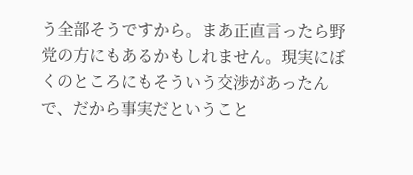う全部そうですから。まあ正直言ったら野党の方にもあるかもしれません。現実にぼくのところにもそういう交渉があったんで、だから事実だということ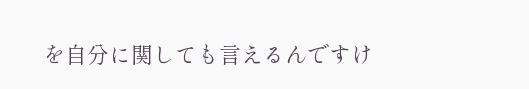を自分に関しても言えるんですけ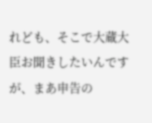れども、そこで大蔵大臣お聞きしたいんですが、まあ申告の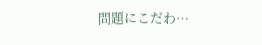問題にこだわ…